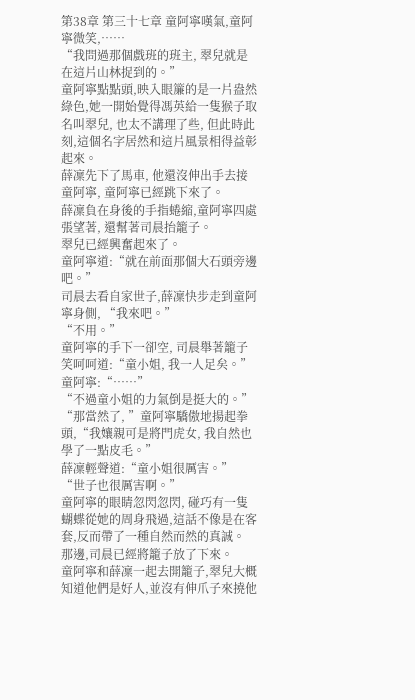第38章 第三十七章 童阿寧嘆氣,童阿寧微笑,……
“我問過那個戲班的班主, 翠兒就是在這片山林捉到的。”
童阿寧點點頭,映入眼簾的是一片盎然綠色,她一開始覺得馮英給一隻猴子取名叫翠兒, 也太不講理了些, 但此時此刻,這個名字居然和這片風景相得益彰起來。
薛凜先下了馬車, 他還沒伸出手去接童阿寧, 童阿寧已經跳下來了。
薛凜負在身後的手指蜷縮,童阿寧四處張望著, 還幫著司晨抬籠子。
翠兒已經興奮起來了。
童阿寧道:“就在前面那個大石頭旁邊吧。”
司晨去看自家世子,薛凜快步走到童阿寧身側, “我來吧。”
“不用。”
童阿寧的手下一卻空, 司晨舉著籠子笑呵呵道:“童小姐, 我一人足矣。”
童阿寧:“……”
“不過童小姐的力氣倒是挺大的。”
“那當然了, ”童阿寧驕傲地揚起拳頭,“我孃親可是將門虎女, 我自然也學了一點皮毛。”
薛凜輕聲道:“童小姐很厲害。”
“世子也很厲害啊。”
童阿寧的眼睛忽閃忽閃, 碰巧有一隻蝴蝶從她的周身飛過,這話不像是在客套,反而帶了一種自然而然的真誠。
那邊,司晨已經將籠子放了下來。
童阿寧和薛凜一起去開籠子,翠兒大概知道他們是好人,並沒有伸爪子來撓他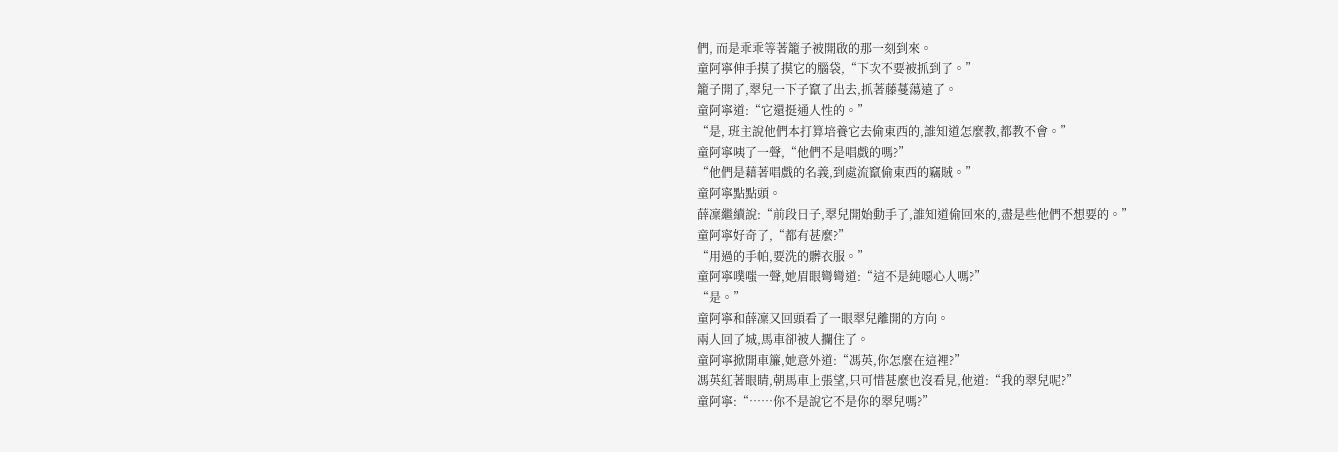們, 而是乖乖等著籠子被開啟的那一刻到來。
童阿寧伸手摸了摸它的腦袋,“下次不要被抓到了。”
籠子開了,翠兒一下子竄了出去,抓著藤蔓蕩遠了。
童阿寧道:“它還挺通人性的。”
“是, 班主說他們本打算培養它去偷東西的,誰知道怎麼教,都教不會。”
童阿寧咦了一聲,“他們不是唱戲的嗎?”
“他們是藉著唱戲的名義,到處流竄偷東西的竊賊。”
童阿寧點點頭。
薛凜繼續說:“前段日子,翠兒開始動手了,誰知道偷回來的,盡是些他們不想要的。”
童阿寧好奇了,“都有甚麼?”
“用過的手帕,要洗的髒衣服。”
童阿寧噗嗤一聲,她眉眼彎彎道:“這不是純噁心人嗎?”
“是。”
童阿寧和薛凜又回頭看了一眼翠兒離開的方向。
兩人回了城,馬車卻被人攔住了。
童阿寧掀開車簾,她意外道:“馮英,你怎麼在這裡?”
馮英紅著眼睛,朝馬車上張望,只可惜甚麼也沒看見,他道:“我的翠兒呢?”
童阿寧:“……你不是說它不是你的翠兒嗎?”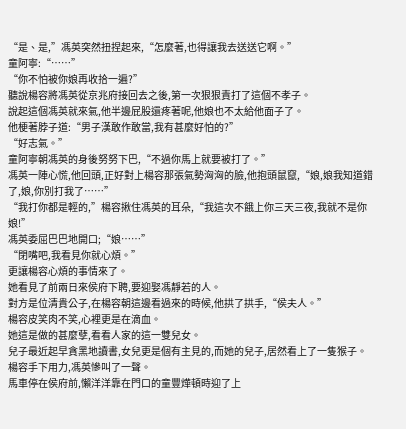“是、是,”馮英突然扭捏起來,“怎麼著,也得讓我去送送它啊。”
童阿寧:“……”
“你不怕被你娘再收拾一遍?”
聽說楊容將馮英從京兆府接回去之後,第一次狠狠責打了這個不孝子。
說起這個馮英就來氣,他半邊屁股還疼著呢,他娘也不太給他面子了。
他梗著脖子道:“男子漢敢作敢當,我有甚麼好怕的?”
“好志氣。”
童阿寧朝馮英的身後努努下巴,“不過你馬上就要被打了。”
馮英一陣心慌,他回頭,正好對上楊容那張氣勢洶洶的臉,他抱頭鼠竄,“娘,娘我知道錯了,娘,你別打我了……”
“我打你都是輕的,”楊容揪住馮英的耳朵,“我這次不餓上你三天三夜,我就不是你娘!”
馮英委屈巴巴地開口;“娘……”
“閉嘴吧,我看見你就心煩。”
更讓楊容心煩的事情來了。
她看見了前兩日來侯府下聘,要迎娶馮靜若的人。
對方是位清貴公子,在楊容朝這邊看過來的時候,他拱了拱手,“侯夫人。”
楊容皮笑肉不笑,心裡更是在滴血。
她這是做的甚麼孽,看看人家的這一雙兒女。
兒子最近起早貪黑地讀書,女兒更是個有主見的,而她的兒子,居然看上了一隻猴子。
楊容手下用力,馮英慘叫了一聲。
馬車停在侯府前,懶洋洋靠在門口的童豐燁頓時迎了上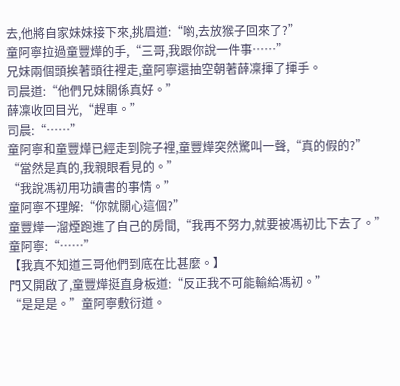去,他將自家妹妹接下來,挑眉道:“喲,去放猴子回來了?”
童阿寧拉過童豐燁的手,“三哥,我跟你說一件事……”
兄妹兩個頭挨著頭往裡走,童阿寧還抽空朝著薛凜揮了揮手。
司晨道:“他們兄妹關係真好。”
薛凜收回目光,“趕車。”
司晨:“……”
童阿寧和童豐燁已經走到院子裡,童豐燁突然驚叫一聲,“真的假的?”
“當然是真的,我親眼看見的。”
“我說馮初用功讀書的事情。”
童阿寧不理解:“你就關心這個?”
童豐燁一溜煙跑進了自己的房間,“我再不努力,就要被馮初比下去了。”
童阿寧:“……”
【我真不知道三哥他們到底在比甚麼。】
門又開啟了,童豐燁挺直身板道:“反正我不可能輸給馮初。”
“是是是。”童阿寧敷衍道。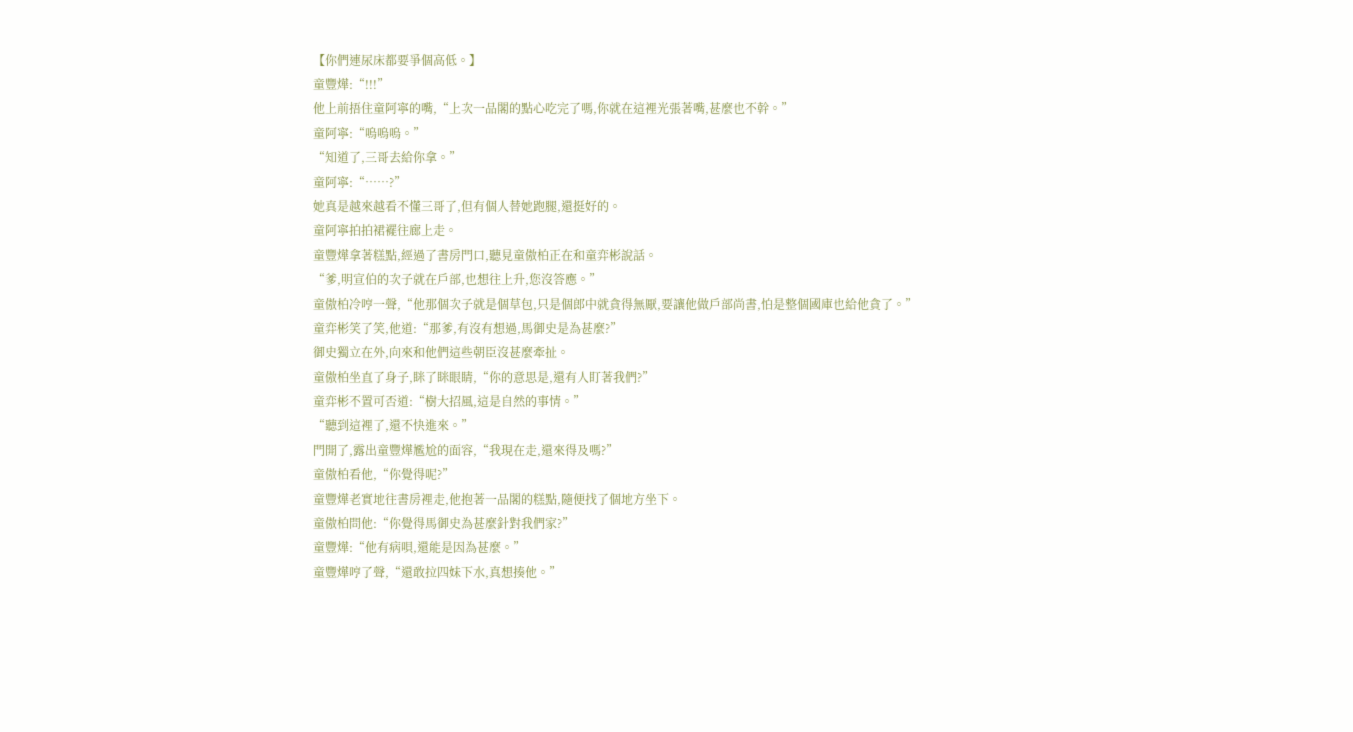【你們連尿床都要爭個高低。】
童豐燁:“!!!”
他上前捂住童阿寧的嘴,“上次一品閣的點心吃完了嗎,你就在這裡光張著嘴,甚麼也不幹。”
童阿寧:“嗚嗚嗚。”
“知道了,三哥去給你拿。”
童阿寧:“……?”
她真是越來越看不懂三哥了,但有個人替她跑腿,還挺好的。
童阿寧拍拍裙襬往廊上走。
童豐燁拿著糕點,經過了書房門口,聽見童傲柏正在和童弈彬說話。
“爹,明宣伯的次子就在戶部,也想往上升,您沒答應。”
童傲柏冷哼一聲,“他那個次子就是個草包,只是個郎中就貪得無厭,要讓他做戶部尚書,怕是整個國庫也給他貪了。”
童弈彬笑了笑,他道:“那爹,有沒有想過,馬御史是為甚麼?”
御史獨立在外,向來和他們這些朝臣沒甚麼牽扯。
童傲柏坐直了身子,眯了眯眼睛,“你的意思是,還有人盯著我們?”
童弈彬不置可否道:“樹大招風,這是自然的事情。”
“聽到這裡了,還不快進來。”
門開了,露出童豐燁尷尬的面容,“我現在走,還來得及嗎?”
童傲柏看他,“你覺得呢?”
童豐燁老實地往書房裡走,他抱著一品閣的糕點,隨便找了個地方坐下。
童傲柏問他:“你覺得馬御史為甚麼針對我們家?”
童豐燁:“他有病唄,還能是因為甚麼。”
童豐燁哼了聲,“還敢拉四妹下水,真想揍他。”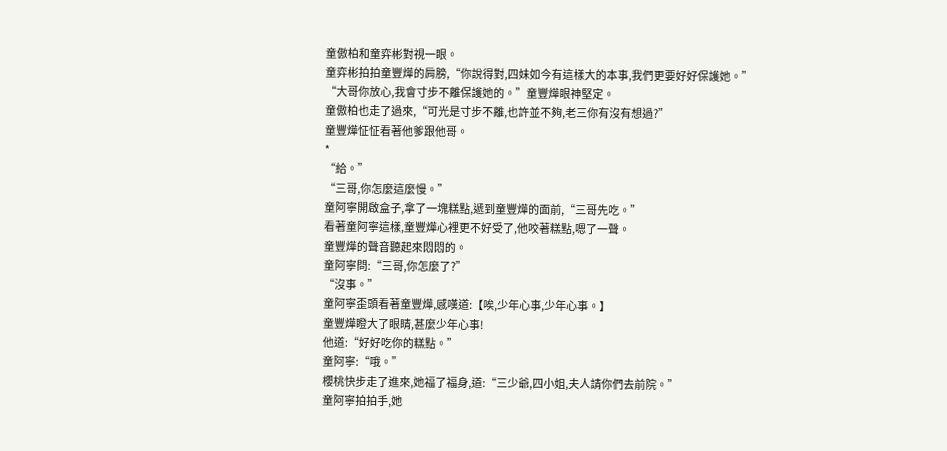童傲柏和童弈彬對視一眼。
童弈彬拍拍童豐燁的肩膀,“你說得對,四妹如今有這樣大的本事,我們更要好好保護她。”
“大哥你放心,我會寸步不離保護她的。”童豐燁眼神堅定。
童傲柏也走了過來,“可光是寸步不離,也許並不夠,老三你有沒有想過?”
童豐燁怔怔看著他爹跟他哥。
*
“給。”
“三哥,你怎麼這麼慢。”
童阿寧開啟盒子,拿了一塊糕點,遞到童豐燁的面前,“三哥先吃。”
看著童阿寧這樣,童豐燁心裡更不好受了,他咬著糕點,嗯了一聲。
童豐燁的聲音聽起來悶悶的。
童阿寧問:“三哥,你怎麼了?”
“沒事。”
童阿寧歪頭看著童豐燁,感嘆道:【唉,少年心事,少年心事。】
童豐燁瞪大了眼睛,甚麼少年心事!
他道:“好好吃你的糕點。”
童阿寧:“哦。”
櫻桃快步走了進來,她福了福身,道:“三少爺,四小姐,夫人請你們去前院。”
童阿寧拍拍手,她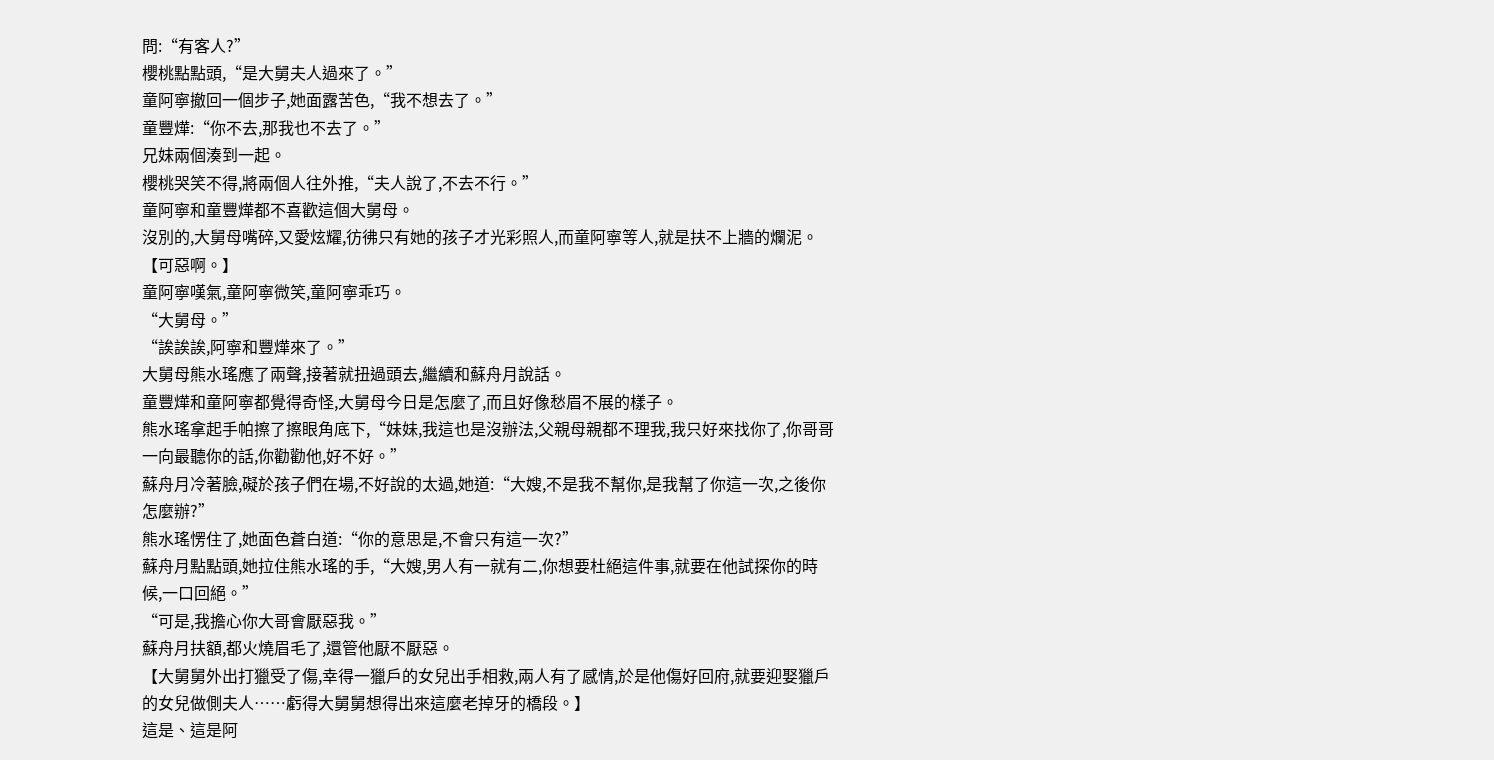問:“有客人?”
櫻桃點點頭,“是大舅夫人過來了。”
童阿寧撤回一個步子,她面露苦色,“我不想去了。”
童豐燁:“你不去,那我也不去了。”
兄妹兩個湊到一起。
櫻桃哭笑不得,將兩個人往外推,“夫人說了,不去不行。”
童阿寧和童豐燁都不喜歡這個大舅母。
沒別的,大舅母嘴碎,又愛炫耀,彷彿只有她的孩子才光彩照人,而童阿寧等人,就是扶不上牆的爛泥。
【可惡啊。】
童阿寧嘆氣,童阿寧微笑,童阿寧乖巧。
“大舅母。”
“誒誒誒,阿寧和豐燁來了。”
大舅母熊水瑤應了兩聲,接著就扭過頭去,繼續和蘇舟月說話。
童豐燁和童阿寧都覺得奇怪,大舅母今日是怎麼了,而且好像愁眉不展的樣子。
熊水瑤拿起手帕擦了擦眼角底下,“妹妹,我這也是沒辦法,父親母親都不理我,我只好來找你了,你哥哥一向最聽你的話,你勸勸他,好不好。”
蘇舟月冷著臉,礙於孩子們在場,不好說的太過,她道:“大嫂,不是我不幫你,是我幫了你這一次,之後你怎麼辦?”
熊水瑤愣住了,她面色蒼白道:“你的意思是,不會只有這一次?”
蘇舟月點點頭,她拉住熊水瑤的手,“大嫂,男人有一就有二,你想要杜絕這件事,就要在他試探你的時候,一口回絕。”
“可是,我擔心你大哥會厭惡我。”
蘇舟月扶額,都火燒眉毛了,還管他厭不厭惡。
【大舅舅外出打獵受了傷,幸得一獵戶的女兒出手相救,兩人有了感情,於是他傷好回府,就要迎娶獵戶的女兒做側夫人……虧得大舅舅想得出來這麼老掉牙的橋段。】
這是、這是阿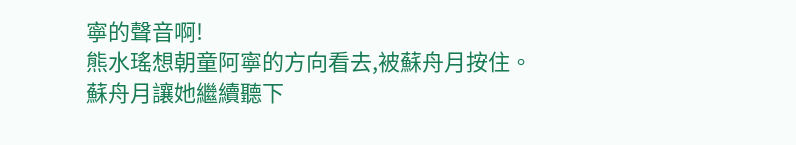寧的聲音啊!
熊水瑤想朝童阿寧的方向看去,被蘇舟月按住。
蘇舟月讓她繼續聽下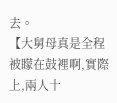去。
【大舅母真是全程被矇在鼓裡啊,實際上,兩人十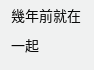幾年前就在一起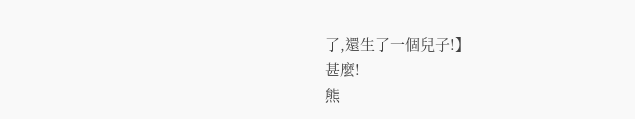了,還生了一個兒子!】
甚麼!
熊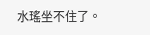水瑤坐不住了。